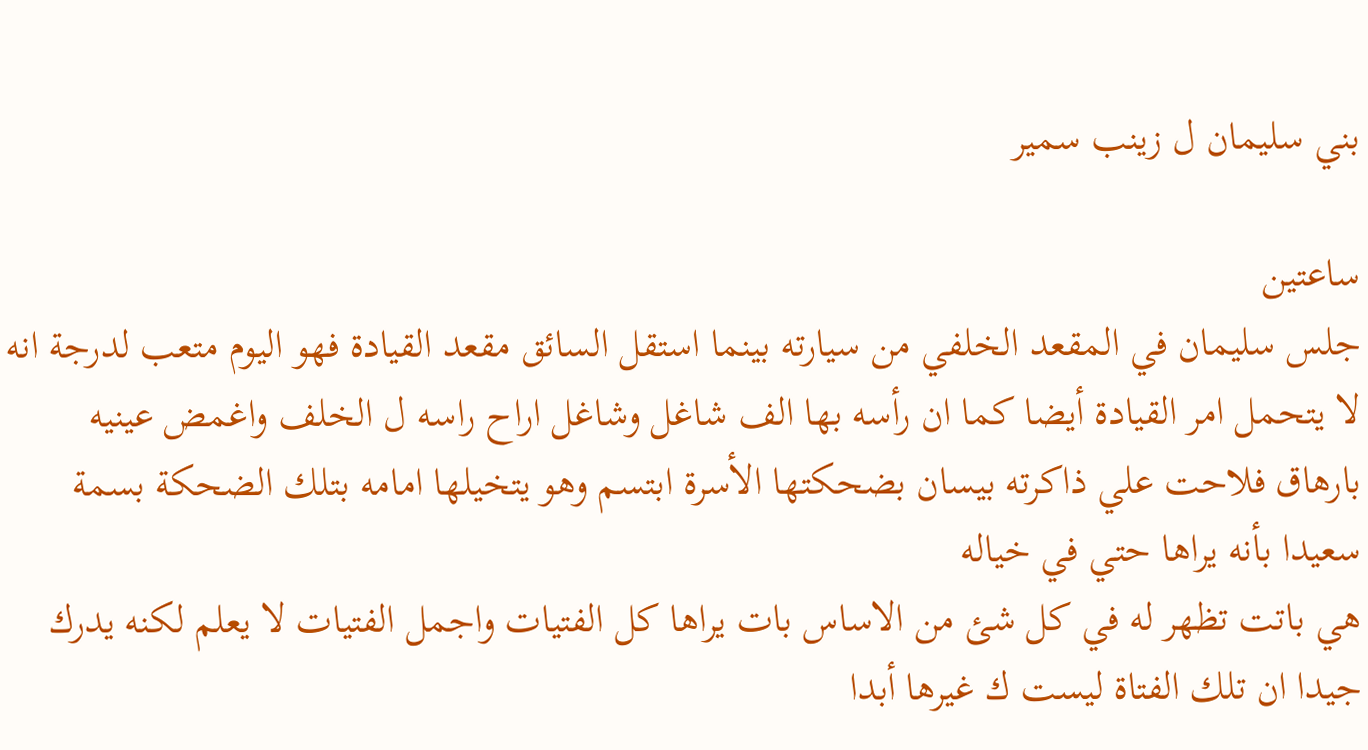بني سليمان ل زينب سمير

ساعتين
جلس سليمان في المقعد الخلفي من سيارته بينما استقل السائق مقعد القيادة فهو اليوم متعب لدرجة انه لا يتحمل امر القيادة أيضا كما ان رأسه بها الف شاغل وشاغل اراح راسه ل الخلف واغمض عينيه بارهاق فلاحت علي ذاكرته بيسان بضحكتها الأسرة ابتسم وهو يتخيلها امامه بتلك الضحكة بسمة سعيدا بأنه يراها حتي في خياله
هي باتت تظهر له في كل شئ من الاساس بات يراها كل الفتيات واجمل الفتيات لا يعلم لكنه يدرك جيدا ان تلك الفتاة ليست ك غيرها أبدا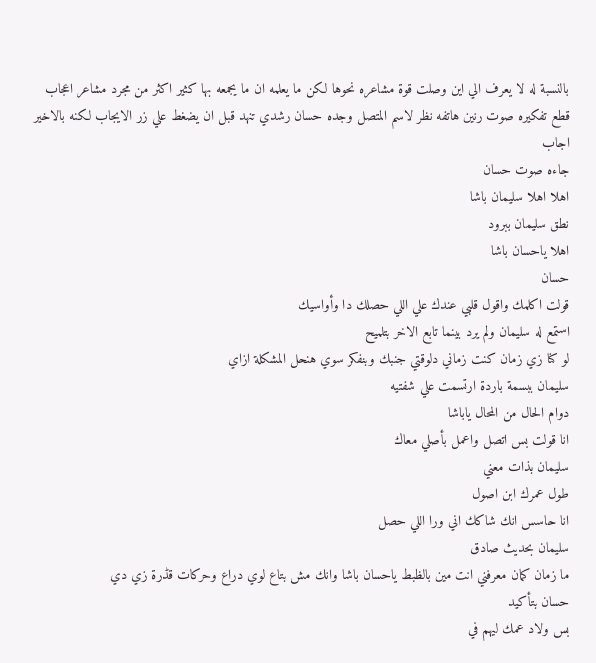بالنسبة له لا يعرف الي اين وصلت قوة مشاعره نحوها لكن ما يعلمه ان ما يجمعه بها كثير اكثر من مجرد مشاعر اعجاب
قطع تفكيره صوت رنين هاتفه نظر لاسم المتصل وجده حسان رشدي تنهد قبل ان يضغط علي زر الايجاب لكنه بالاخير اجاب
جاءه صوت حسان
اهلا اهلا سليمان باشا
نطق سليمان ببرود
اهلا ياحسان باشا
حسان
قولت اكلمك واقول قلبي عندك علي اللي حصلك دا وأواسيك
استمع له سليمان ولم يرد بينما تابع الاخر بتلميح
لو كنا زي زمان كنت زماني دلوقتي جنبك وبنفكر سوي هنحل المشكلة ازاي
سليمان ببسمة باردة ارتسمت علي شفتيه
دوام الحال من المحال ياباشا
انا قولت بس اتصل واعمل بأصلي معاك
سليمان بذات معني
طول عمرك ابن اصول
انا حاسس انك شاكك اني ورا اللي حصل
سليمان بحديث صادق
ما زمان كمان معرفني انت مين بالظبط ياحسان باشا وانك مش بتاع لوي دراع وحركات قڈرة زي دي
حسان بتأكيد
بس ولاد عمك ليهم في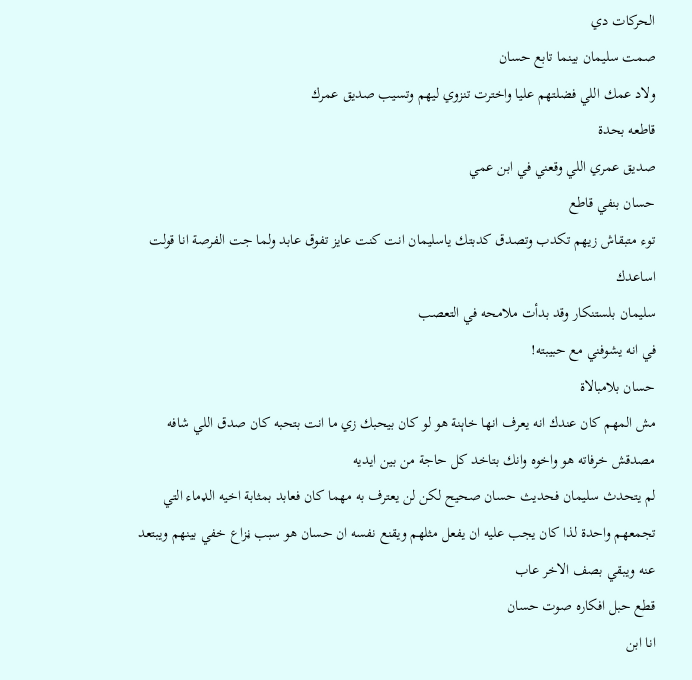الحركات دي
صمت سليمان بينما تابع حسان
ولاد عمك اللي فضلتهم عليا واخترت تنزوي ليهم وتسيب صديق عمرك
قاطعه بحدة
صديق عمري اللي وقعني في ابن عمي
حسان بنفي قاطع
توء متبقاش زيهم تكدب وتصدق كدبتك ياسليمان انت كنت عايز تفوق عابد ولما جت الفرصة انا قولت اساعدك
سليمان بلستنكار وقد بدأت ملامحه في التعصب
في انه يشوفني مع حبيبته!
حسان بلامبالاة
مش المهم كان عندك انه يعرف انها خاېنة هو لو كان بيحبك زي ما انت بتحبه كان صدق اللي شافه
مصدقش خرفاته هو واخوه وانك بتاخد كل حاجة من بين ايديه
لم يتحدث سليمان فحديث حسان صحيح لكن لن يعترف به مهما كان فعابد بمثابة اخيه الډماء التي تجمعهم واحدة لذا كان يجب عليه ان يفعل مثلهم ويقنع نفسه ان حسان هو سبب ڼزاع خفي بينهم ويبتعد عنه ويبقي بصف الاخر عاب
قطع حبل افكاره صوت حسان
انا ابن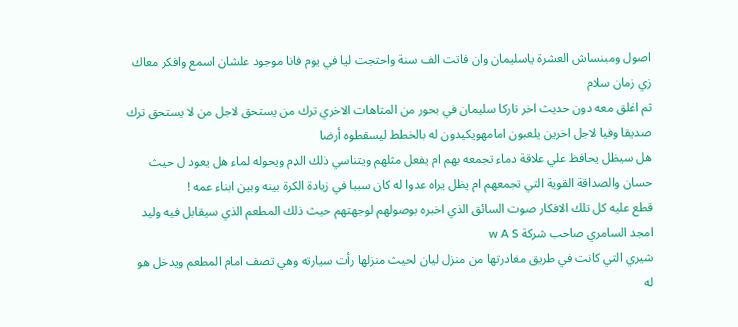اصول ومبنساش العشرة ياسليمان وان فاتت الف سنة واحتجت ليا في يوم فانا موجود علشان اسمع وافكر معاك زي زمان سلام
ثم اغلق معه دون حديث اخر تاركا سليمان في بحور من المتاهات الاخري ترك من يستحق لاجل من لا يستحق ترك صديقا وفيا لاجل اخرين يلعبون امامهويكيدون له بالخطط ليسقطوه أرضا
هل سيظل يحافظ علي علاقة دماء تجمعه بهم ام يفعل مثلهم ويتناسي ذلك الډم ويحوله لماء هل يعود ل حيث حسان والصداقة القوية التي تجمعهم ام يظل يراه عدوا له كان سببا في زيادة الكرة بينه وبين ابناء عمه !
قطع عليه كل تلك الافكار صوت السائق الذي اخبره بوصولهم لوجهتهم حيث ذلك المطعم الذي سيقابل فيه وليد امجد السامري صاحب شركة w A S
شيري التي كانت في طريق مغادرتها من منزل ليان لحيث منزلها رأت سيارته وهي تصف امام المطعم ويدخل هو له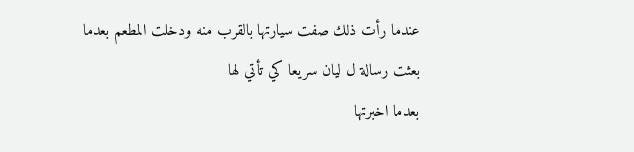عندما رأت ذلك صفت سيارتها بالقرب منه ودخلت المطعم بعدما بعثت رسالة ل ليان سريعا كي تأتي لها
بعدما اخبرتها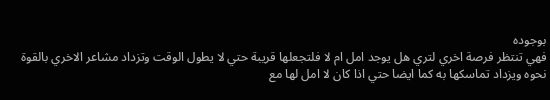بوجوده
فهي تنتظر فرصة اخري لتري هل يوجد امل ام لا فلتجعلها قريبة حتي لا يطول الوقت وتزداد مشاعر الاخري بالقوة نحوه ويزداد تماسكها به كما ايضا حتي اذا كان لا امل لها مع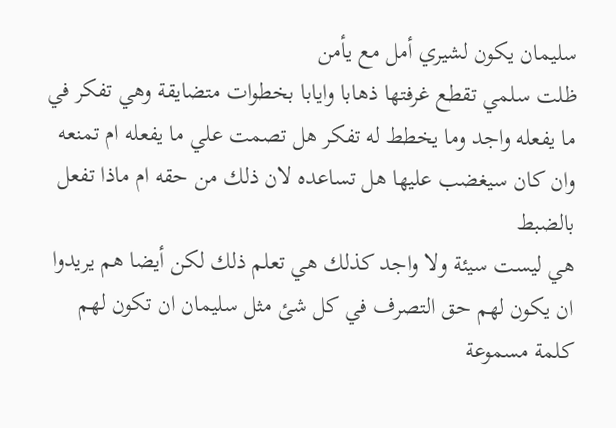سليمان يكون لشيري أمل مع يأمن
ظلت سلمي تقطع غرفتها ذهابا وايابا بخطوات متضايقة وهي تفكر في ما يفعله واجد وما يخطط له تفكر هل تصمت علي ما يفعله ام تمنعه وان كان سيغضب عليها هل تساعده لان ذلك من حقه ام ماذا تفعل بالضبط
هي ليست سيئة ولا واجد كذلك هي تعلم ذلك لكن أيضا هم يريدوا ان يكون لهم حق التصرف في كل شئ مثل سليمان ان تكون لهم كلمة مسموعة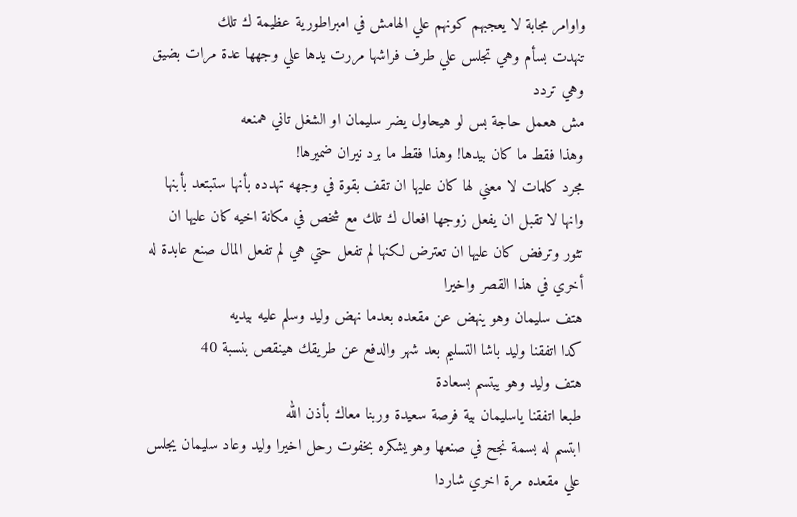واوامر مجابة لا يعجبهم كونهم علي الهامش في امبراطورية عظيمة ك تلك
تنهدت بسأم وهي تجلس علي طرف فراشها مررت يدها علي وجهها عدة مرات بضيق وهي تردد
مش هعمل حاجة بس لو هيحاول يضر سليمان او الشغل تاني همنعه
وهذا فقط ما كان بيدها! وهذا فقط ما برد نيران ضميرها!
مجرد كلمات لا معني لها كان عليها ان تقف بقوة في وجهه تهدده بأنها ستبتعد بأبنها وانها لا تقبل ان يفعل زوجها افعال ك تلك مع شخص في مكانة اخيه كان عليها ان تثور وترفض كان عليها ان تعترض لكنها لم تفعل حتي هي لم تفعل المال صنع عابدة له أخري في هذا القصر واخيرا
هتف سليمان وهو ينهض عن مقعده بعدما نهض وليد وسلم عليه بيديه
كدا اتفقنا وليد باشا التسليم بعد شهر والدفع عن طريقك هينقص بنسبة 40
هتف وليد وهو يبتسم بسعادة
طبعا اتفقنا ياسليمان بية فرصة سعيدة وربنا معاك بأذن الله
ابتسم له بسمة نجح في صنعها وهو يشكره بخفوت رحل اخيرا وليد وعاد سليمان يجلس علي مقعده مرة اخري شاردا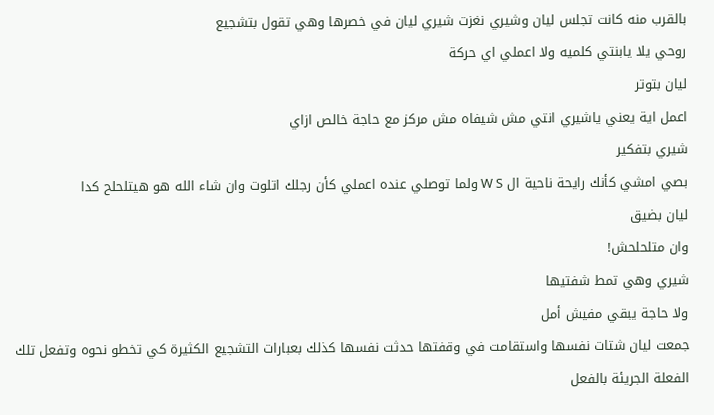بالقرب منه كانت تجلس ليان وشيري نغزت شيري ليان في خصرها وهي تقول بتشجيع
روحي يلا يابنتي كلميه ولا اعملي اي حركة
ليان بتوتر
اعمل اية يعني ياشيري انتي مش شيفاه مش مركز مع حاجة خالص ازاي
شيري بتفكير
بصي امشي كأنك رايحة ناحية ال W S ولما توصلي عنده اعملي كأن رجلك اتلوت وان شاء الله هو هيتلحلح كدا
ليان بضيق
وان متلحلحش!
شيري وهي تمط شفتيها
ولا حاجة يبقي مفيش أمل
جمعت ليان شتات نفسها واستقامت في وقفتها حدثت نفسها كذلك بعبارات التشجيع الكثيرة كي تخطو نحوه وتفعل تلك الفعلة الجريئة بالفعل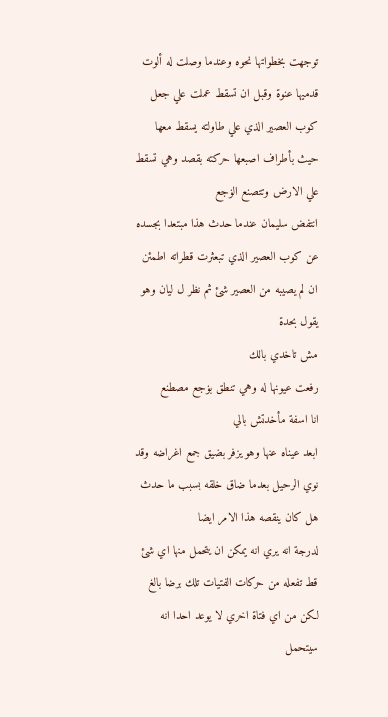توجهت بخطواتها نحوه وعندما وصلت له ألوت قدميها عنوة وقبل ان تسقط عملت علي جعل كوب العصير الذي علي طاولته يسقط معها حيث بأطراف اصبعها حركته بقصد وهي تسقط علي الارض وتتصنع الۏجع
انتفض سليمان عندما حدث هذا مبتعدا بجسده عن كوب العصير الذي تبعثرت قطراته اطمئن ان لم يصيبه من العصير شئ ثم نظر ل ليان وهو يقول بحدة
مش تاخدي بالك
رفعت عيونها له وهي تنطق بۏجع مصطنع
انا اسفة مأخدتش بالي
ابعد عيناه عنها وهو يزفر بضيق جمع اغراضه وقد نوي الرحيل بعدما ضاق خلقه بسبب ما حدث هل كان ينقصه هذا الامر ايضا
لدرجة انه يري انه يمكن ان يتحمل منها اي شئ قط تفعله من حركات الفتيات تلك برضا بالغ لكن من اي فتاة اخري لا يوعد احدا انه سيتحمل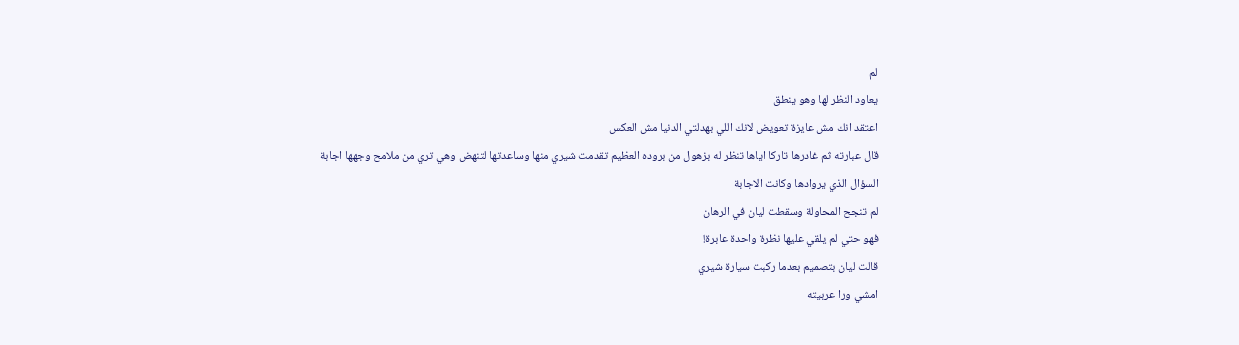لم
يعاود النظر لها وهو ينطق
اعتقد انك مش عايزة تعويض لانك اللي بهدلتي الدنيا مش العكس
قال عبارته ثم غادرها تاركا اياها تنظر له بزهول من بروده العظيم تقدمت شيري منها وساعدتها لتنهض وهي تري من ملامح وجهها اجابة السؤال الذي يروادها وكانت الاجابة
لم تنجح المحاولة وسقطت ليان في الرهان
فهو حتي لم يلقي عليها نظرة واحدة عابرة!
قالت ليان بتصميم بعدما ركبت سيارة شيري
امشي ورا عربيته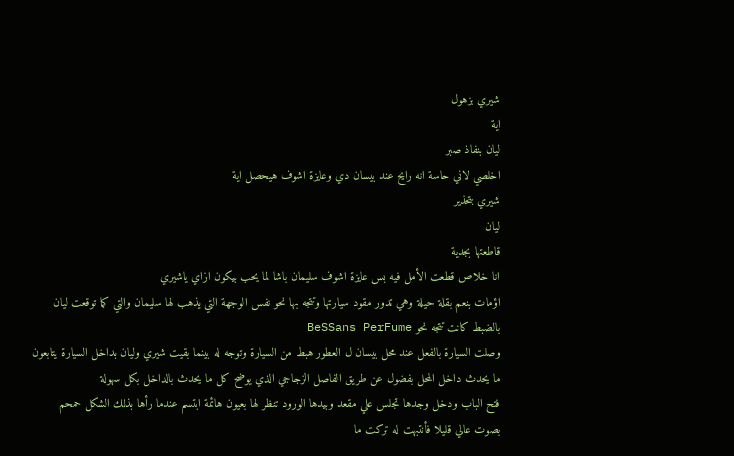شيري بزهول
اية
ليان بنفاذ صبر
اخلصي لاني حاسة انه رايح عند بيسان دي وعايزة اشوف هيحصل اية
شيري بتحذير
ليان
قاطعتها بجدية
انا خلاص قطعت الأمل فيه بس عايزة اشوف سليمان باشا لما يحب بيكون ازاي ياشيري
اؤمات بنعم بقلة حيلة وهي تدور مقود سيارتها وتتجه بها نحو نفس الوجهة التي يذهب لها سليمان والتي كما توقعت ليان بالضبط كانت تتجه نحو BeSSans PerFume
وصلت السيارة بالفعل عند محل بيسان ل العطور هبط من السيارة وتوجه له بينما بقيت شيري وليان بداخل السيارة يتابعون ما يحدث داخل المحل بفضول عن طريق الفاصل الزجاجي الذي يوضح كل ما يحدث بالداخل بكل سهولة
فتح الباب ودخل وجدها تجلس علي مقعد وبيدها الورود تنظر لها بعيون هائمة ابتسم عندما رأها بذلك الشكل حمحم بصوت عالي قليلا فأنتبهت له تركت ما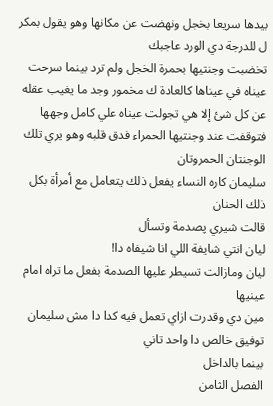بيدها سريعا بخجل ونهضت عن مكانها وهو يقول بمكر
ل للدرجة دي الورد عاجبك
تخضبت وجنتيها بحمرة الخجل ولم ترد بينما سرحت عيناه في عيناها كالعادة ك مخمور وجد ما يغيب عقله عن كل شئ إلا هي تجولت عيناه علي كامل وجهها فتوقفت عند وجنتيها الحمراء فدق قلبه وهو يري تلك الوجنتان الحمروتان
سليمان كاره النساء يفعل ذلك يتعامل مع أمرأة بكل ذلك الحنان
قالت شيري پصدمة وتسأل
ليان انتي شايفة اللي انا شيفاه دا!
ليان ومازالت تسيطر عليها الصدمة بفعل ما تراه امام عينيها
مين دي وقدرت ازاي تعمل فيه كدا دا مش سليمان توفيق خالص دا واحد تاني
بينما بالداخل
الفصل الثامن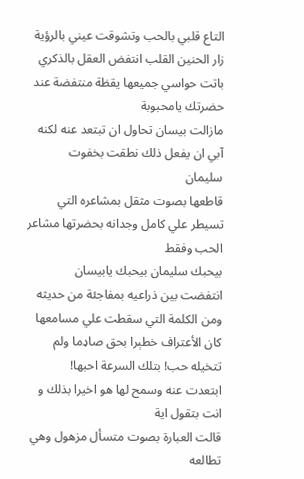التاع قلبي بالحب وتشوقت عيني بالرؤية زار الحنين القلب انتفض العقل بالذكري باتت حواسي جميعها يقظة منتفضة عند حضرتك يامحبوبة
مازالت بيسان تحاول ان تبتعد عنه لكنه آبي ان يفعل ذلك نطقت بخفوت
سليمان
قاطعها بصوت مثقل بمشاعره التي تسيطر علي كامل وجدانه بحضرتها مشاعر الحب وفقط
بيحبك سليمان بيحبك يابيسان
انتفضت بين ذراعيه بمفاجئة من حديثه ومن الكلمة التي سقطت علي مسامعها كان الأعتراف خطېرا بحق صاډما ولم تتخيله حب! بتلك السرعة احبها!
ابتعدت عنه وسمح لها هو اخيرا بذلك و
انت بتقول اية
قالت العبارة بصوت متسأل مزهول وهي تطالعه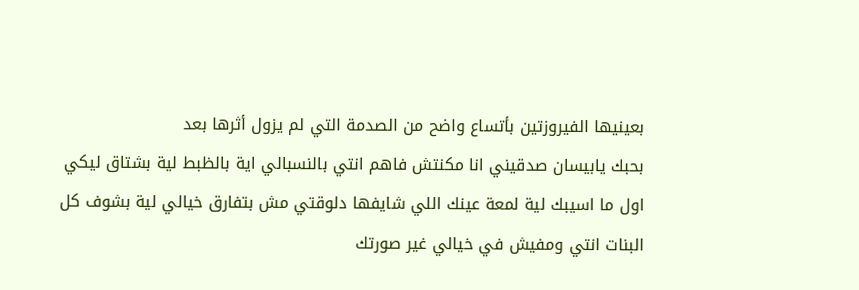بعينيها الفيروزتين بأتساع واضح من الصدمة التي لم يزول أثرها بعد
بحبك يابيسان صدقيني انا مكنتش فاهم انتي بالنسبالي اية بالظبط لية بشتاق ليكي اول ما اسيبك لية لمعة عينك اللي شايفها دلوقتي مش بتفارق خيالي لية بشوف كل البنات انتي ومفيش في خيالي غير صورتك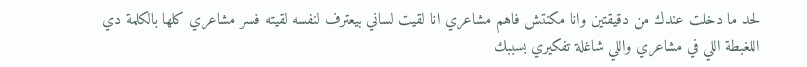لحد ما دخلت عندك من دقيقتين وانا مكنتش فاهم مشاعري انا لقيت لساني بيعترف لنفسه لقيته فسر مشاعري كلها بالكلمة دي اللغبطة اللي في مشاعري واللي شاغلة تفكيري بسببك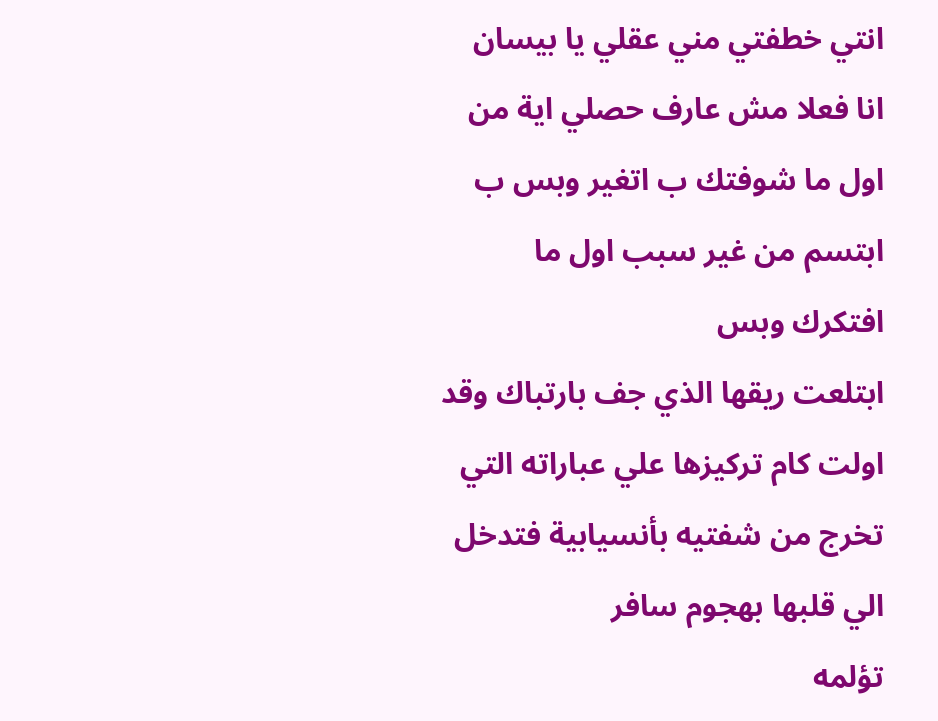انتي خطفتي مني عقلي يا بيسان انا فعلا مش عارف حصلي اية من اول ما شوفتك ب اتغير وبس ب ابتسم من غير سبب اول ما افتكرك وبس
ابتلعت ريقها الذي جف بارتباك وقد اولت كام تركيزها علي عباراته التي تخرج من شفتيه بأنسيابية فتدخل الي قلبها بهجوم سافر
تؤلمه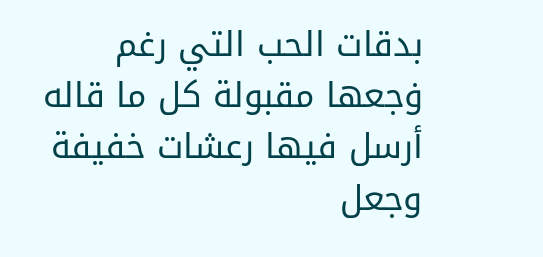بدقات الحب التي رغم ۏجعها مقبولة كل ما قاله أرسل فيها رعشات خفيفة وجعل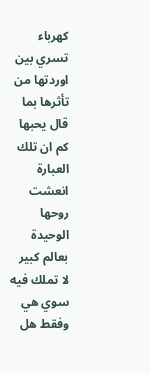كهرباء تسري بين اوردتها من تأثرها بما قال يحبها كم ان تلك العبارة انعشت روحها الوحيدة بعالم كبير
لا تملك فيه سوي هي وفقط هل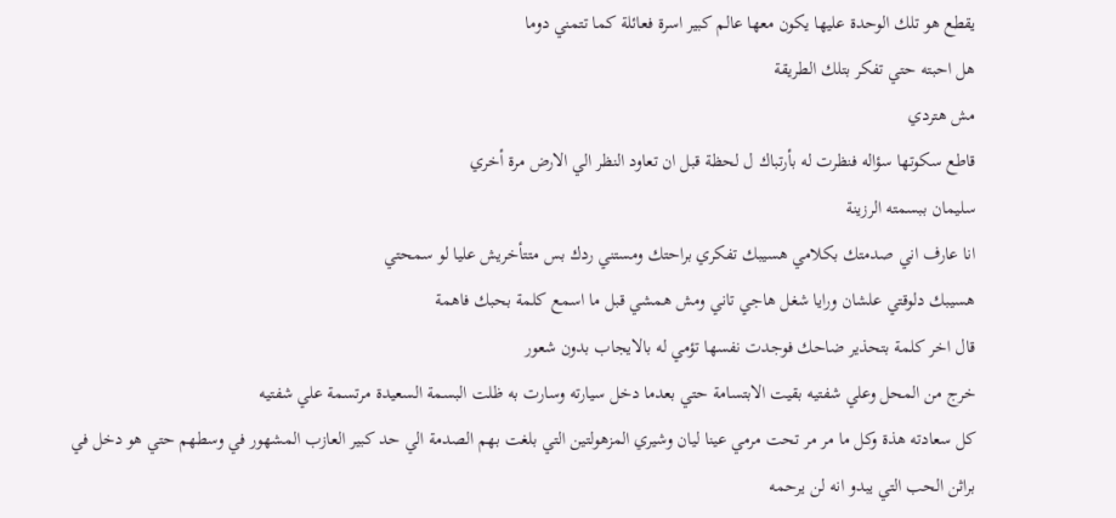يقطع هو تلك الوحدة عليها يكون معها عالم كبير اسرة فعائلة كما تتمني دوما
هل احبته حتي تفكر بتلك الطريقة
مش هتردي
قاطع سكوتها سؤاله فنظرت له بأرتباك ل لحظة قبل ان تعاود النظر الي الارض مرة أخري
سليمان ببسمته الرزينة
انا عارف اني صدمتك بكلامي هسيبك تفكري براحتك ومستني ردك بس متتأخريش عليا لو سمحتي
هسيبك دلوقتي علشان ورايا شغل هاجي تاني ومش همشي قبل ما اسمع كلمة بحبك فاهمة
قال اخر كلمة بتحذير ضاحك فوجدت نفسها تؤمي له بالايجاب بدون شعور
خرج من المحل وعلي شفتيه بقيت الابتسامة حتي بعدما دخل سيارته وسارت به ظلت البسمة السعيدة مرتسمة علي شفتيه
كل سعادته هذة وكل ما مر مر تحت مرمي عينا ليان وشيري المزهولتين التي بلغت بهم الصدمة الي حد كبير العازب المشهور في وسطهم حتي هو دخل في
براثن الحب التي يبدو انه لن يرحمه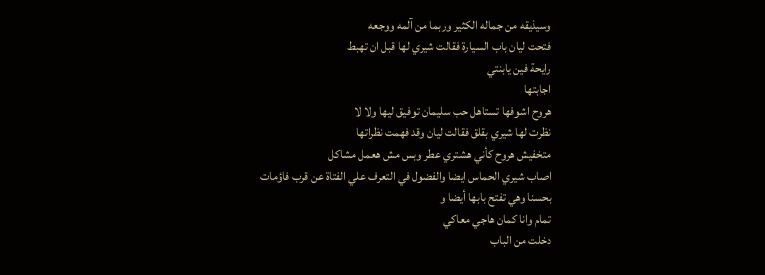وسيذيقه من جماله الكثير وربما من آلمه ووجعه
فتحت ليان باب السيارة فقالت شيري لها قبل ان تهبط
رايحة فين يابنتي
اجابتها
هروح اشوفها تستاهل حب سليمان توفيق ليها ولا لا
نظرت لها شيري بقلق فقالت ليان وقد فهمت نظراتها
متخفيش هروح كأني هشتري عطر وبس مش هعمل مشاكل
اصاب شيري الحماس ايضا والفضول في التعرف علي الفتاة عن قرب فاؤمات بحسنا وهي تفتح بابها أيضا و
تمام وانا كمان هاجي معاكي
دخلت من الباب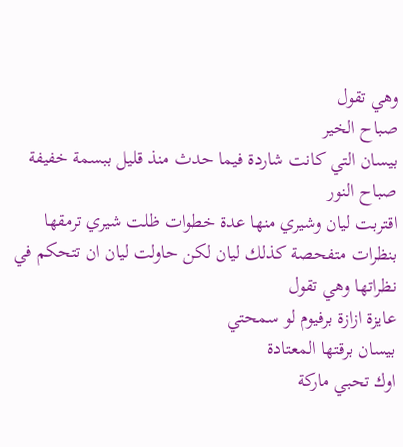وهي تقول
صباح الخير
بيسان التي كانت شاردة فيما حدث منذ قليل ببسمة خفيفة
صباح النور
اقتربت ليان وشيري منها عدة خطوات ظلت شيري ترمقها بنظرات متفحصة كذلك ليان لكن حاولت ليان ان تتحكم في نظراتها وهي تقول
عايزة ازازة برفيوم لو سمحتي
بيسان برقتها المعتادة
اوك تحبي ماركة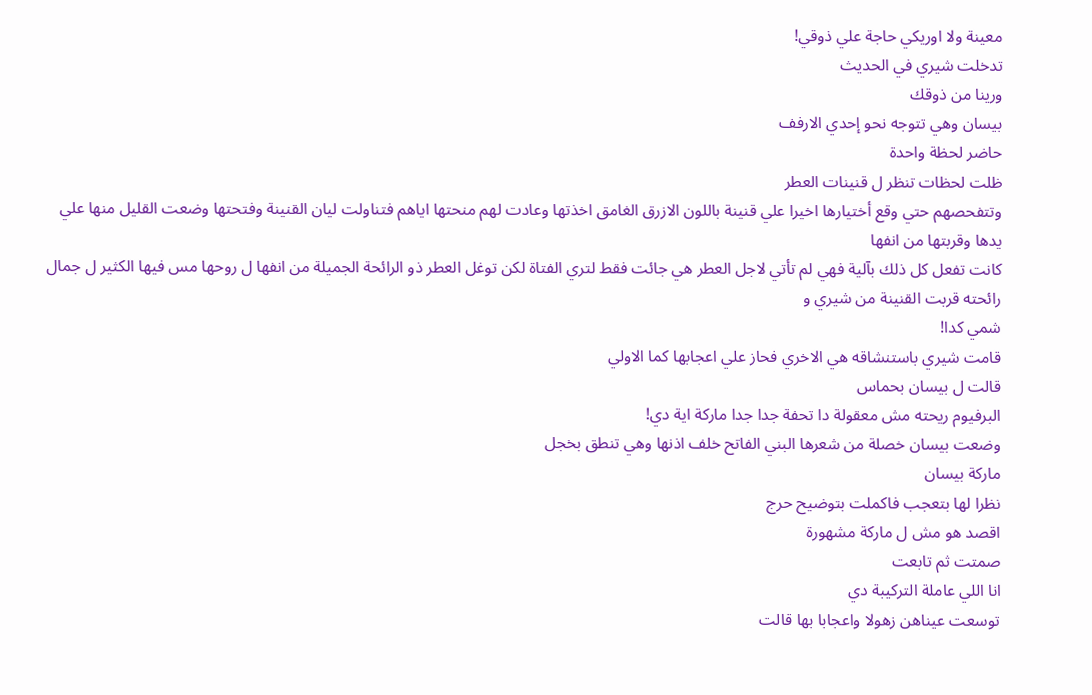معينة ولا اوريكي حاجة علي ذوقي!
تدخلت شيري في الحديث
ورينا من ذوقك
بيسان وهي تتوجه نحو إحدي الارفف
حاضر لحظة واحدة
ظلت لحظات تنظر ل قنينات العطر
وتتفحصهم حتي وقع أختيارها اخيرا علي قنينة باللون الازرق الغامق اخذتها وعادت لهم منحتها اياهم فتناولت ليان القنينة وفتحتها وضعت القليل منها علي يدها وقربتها من انفها
كانت تفعل كل ذلك بآلية فهي لم تأتي لاجل العطر هي جائت فقط لتري الفتاة لكن توغل العطر ذو الرائحة الجميلة من انفها ل روحها مس فيها الكثير ل جمال رائحته قربت القنينة من شيري و
شمي كدا!
قامت شيري باستنشاقه هي الاخري فحاز علي اعجابها كما الاولي
قالت ل بيسان بحماس
البرفيوم ريحته مش معقولة دا تحفة جدا جدا ماركة اية دي!
وضعت بيسان خصلة من شعرها البني الفاتح خلف اذنها وهي تنطق بخجل
ماركة بيسان
نظرا لها بتعجب فاكملت بتوضيح حرج
اقصد هو مش ل ماركة مشهورة
صمتت ثم تابعت
انا اللي عاملة التركيبة دي
توسعت عيناهن زهولا واعجابا بها قالت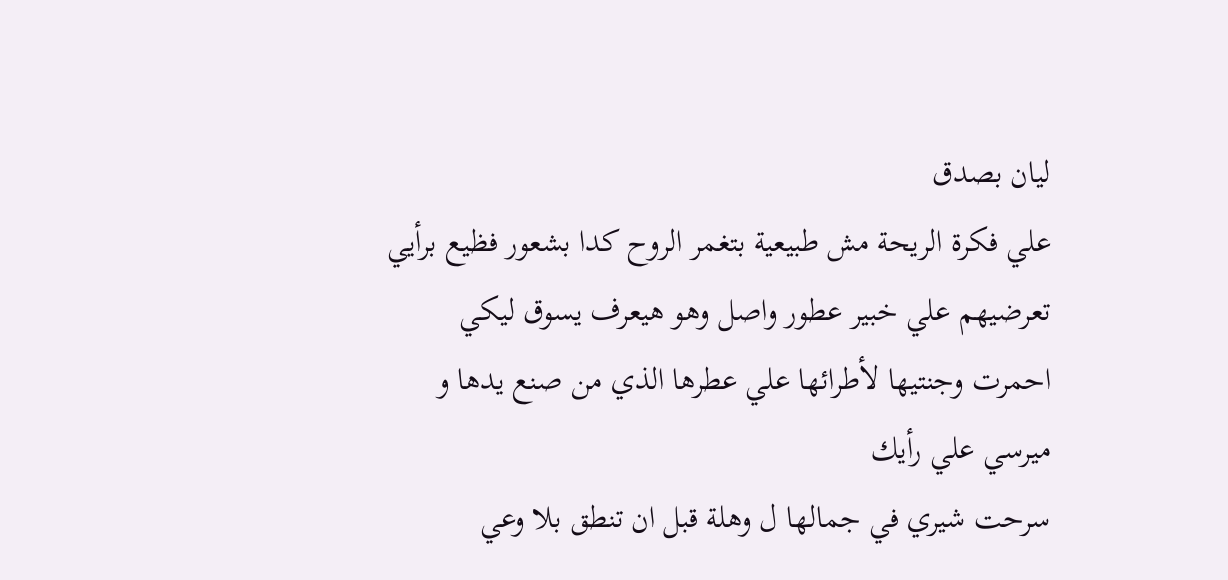ليان بصدق
علي فكرة الريحة مش طبيعية بتغمر الروح كدا بشعور فظيع برأيي تعرضيهم علي خبير عطور واصل وهو هيعرف يسوق ليكي
احمرت وجنتيها لأطرائها علي عطرها الذي من صنع يدها و
ميرسي علي رأيك
سرحت شيري في جمالها ل وهلة قبل ان تنطق بلا وعي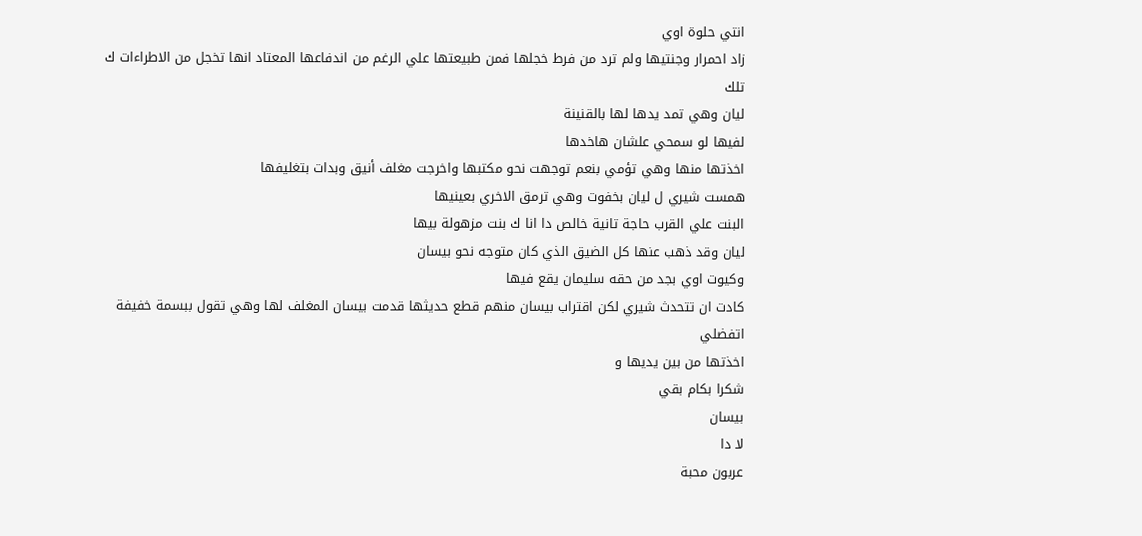انتي حلوة اوي
زاد احمرار وجنتيها ولم ترد من فرط خجلها فمن طبيعتها علي الرغم من اندفاعها المعتاد انها تخجل من الاطراءات ك تلك
ليان وهي تمد يدها لها بالقنينة
لفيها لو سمحي علشان هاخدها
اخذتها منها وهي تؤمي بنعم توجهت نحو مكتبها واخرجت مغلف أنيق وبدات بتغليفها
همست شيري ل ليان بخفوت وهي ترمق الاخري بعينيها
البنت علي القرب حاجة تانية خالص دا انا ك بنت مزهولة بيها
ليان وقد ذهب عنها كل الضيق الذي كان متوجه نحو بيسان
وكيوت اوي بجد من حقه سليمان يقع فيها
كادت ان تتحدث شيري لكن اقتراب بيسان منهم قطع حديثها قدمت بيسان المغلف لها وهي تقول ببسمة خفيفة
اتفضلي
اخذتها من بين يديها و
شكرا بكام بقي
بيسان
لا دا
عربون محبة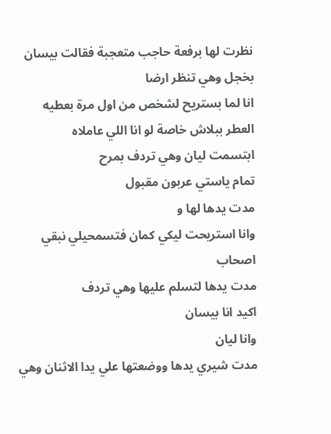نظرت لها برفعة حاجب متعجبة فقالت بيسان بخجل وهي تنظر ارضا
انا لما بستريح لشخص من اول مرة بعطيه العطر ببلاش خاصة لو انا اللي عاملاه
ابتسمت ليان وهي تردف بمرح
تمام ياستي عربون مقبول
مدت يدها لها و
وانا استريحت ليكي كمان فتسمحيلي نبقي اصحاب
مدت يدها لتسلم عليها وهي تردف
اكيد انا بيسان
وانا ليان
مدت شيري يدها ووضعتها علي يدا الاثنان وهي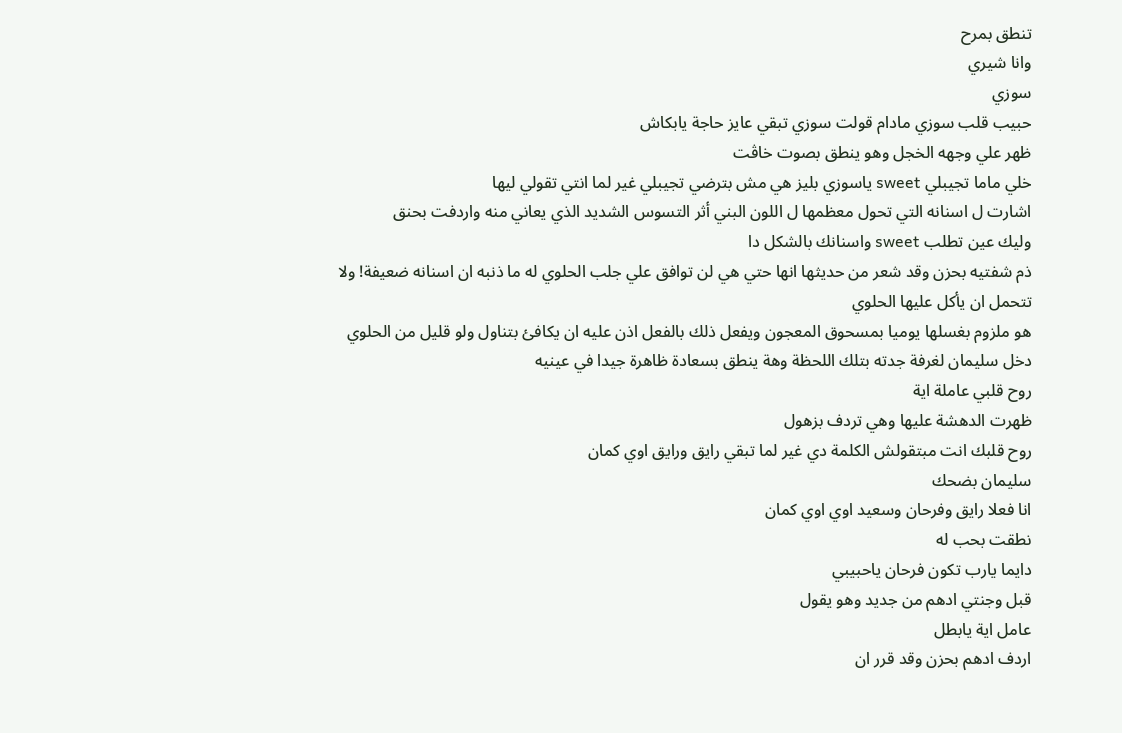تنطق بمرح
وانا شيري
سوزي
حبيب قلب سوزي مادام قولت سوزي تبقي عايز حاجة يابكاش
ظهر علي وجهه الخجل وهو ينطق بصوت خاڤت
خلي ماما تجيبلي sweet ياسوزي بليز هي مش بترضي تجيبلي غير لما انتي تقولي ليها
اشارت ل اسنانه التي تحول معظمها ل اللون البني أثر التسوس الشديد الذي يعاني منه واردفت بحنق
وليك عين تطلب sweet واسنانك بالشكل دا
ذم شفتيه بحزن وقد شعر من حديثها انها حتي هي لن توافق علي جلب الحلوي له ما ذنبه ان اسنانه ضعيفة! ولا تتحمل ان يأكل عليها الحلوي
هو ملزوم بغسلها يوميا بمسحوق المعجون ويفعل ذلك بالفعل اذن عليه ان يكافئ بتناول ولو قليل من الحلوي
دخل سليمان لغرفة جدته بتلك اللحظة وهة ينطق بسعادة ظاهرة جيدا في عينيه
روح قلبي عاملة اية
ظهرت الدهشة عليها وهي تردف بزهول
روح قلبك انت مبتقولش الكلمة دي غير لما تبقي رايق ورايق اوي كمان
سليمان بضحك
انا فعلا رايق وفرحان وسعيد اوي اوي كمان
نطقت بحب له
دايما يارب تكون فرحان ياحبيبي
قبل وجنتي ادهم من جديد وهو يقول
عامل اية يابطل
اردف ادهم بحزن وقد قرر ان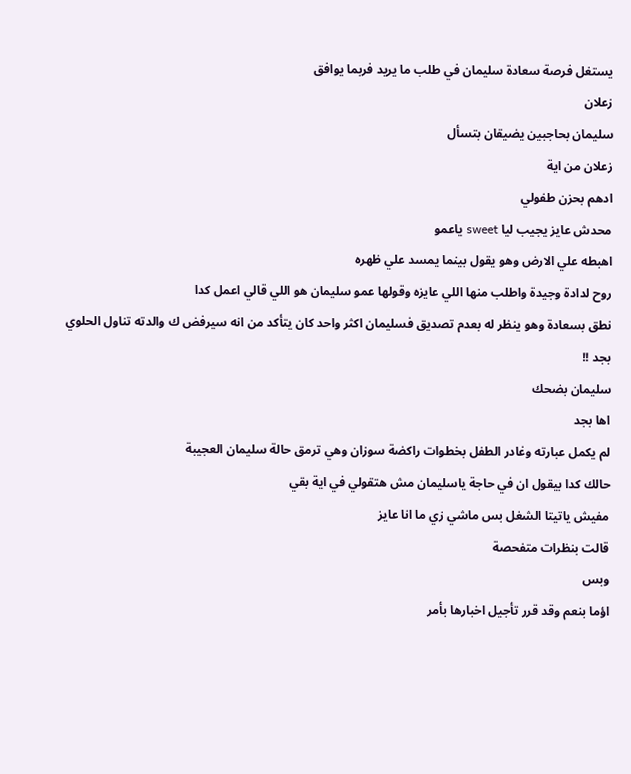يستغل فرصة سعادة سليمان في طلب ما يريد فربما يوافق
زعلان
سليمان بحاجبين يضيقان بتسأل
زعلان من اية
ادهم بحزن طفولي
محدش عايز يجيب ليا sweet ياعمو
اهبطه علي الارض وهو يقول بينما يمسد علي ظهره
روح لدادة وجيدة واطلب منها اللي عايزه وقولها عمو سليمان هو اللي قالي اعمل كدا
نطق بسعادة وهو ينظر له بعدم تصديق فسليمان اكثر واحد كان يتأكد من انه سيرفض ك والدته تناول الحلوي
بجد !!
سليمان بضحك
اها بجد
لم يكمل عبارته وغادر الطفل بخطوات راكضة سوزان وهي ترمق حالة سليمان العجيبة
حالك كدا بيقول ان في حاجة ياسليمان مش هتقولي في اية بقي
مفيش ياتيتا الشغل بس ماشي زي ما انا عايز
قالت بنظرات متفحصة
وبس
اؤما بنعم وقد قرر تأجيل اخبارها بأمر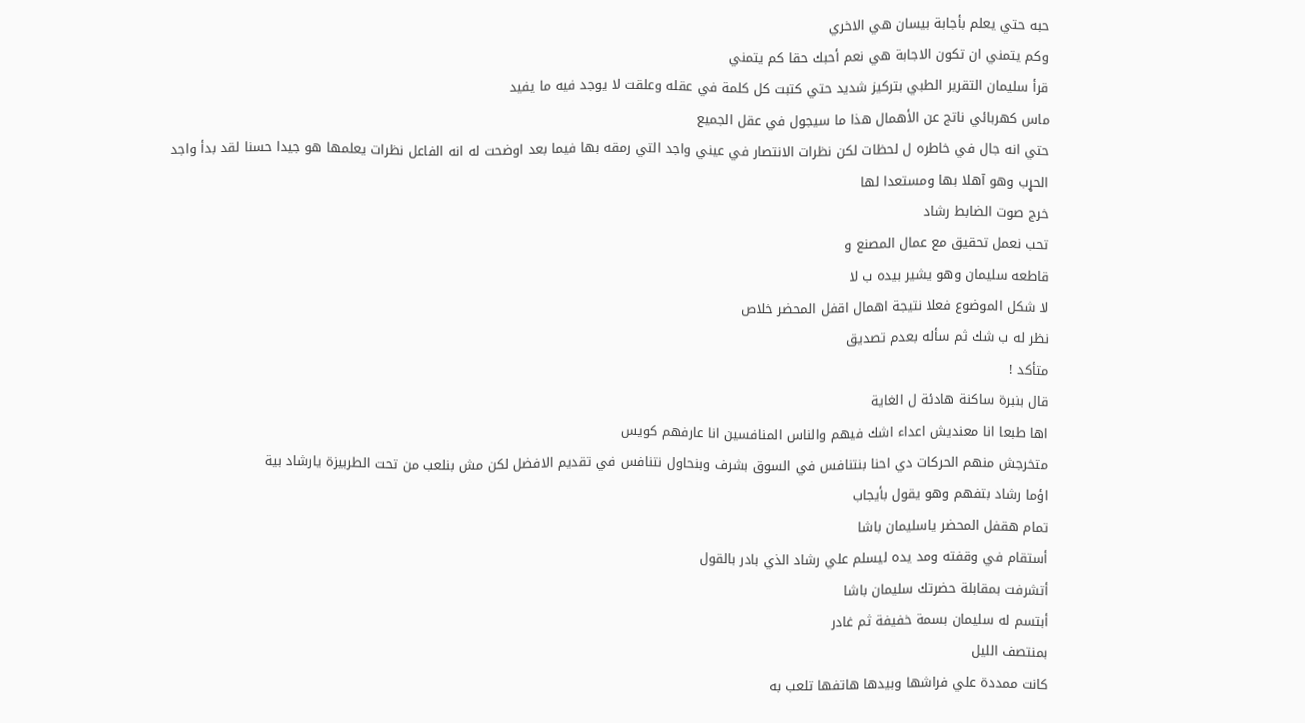حبه حتي يعلم بأجابة بيسان هي الاخري
وكم يتمني ان تكون الاجابة هي نعم أحبك حقا كم يتمني
قرأ سليمان التقرير الطبي بتركيز شديد حتي كتبت كل كلمة في عقله وعلقت لا يوجد فيه ما يفيد
ماس كهربائي ناتج عن الأهمال هذا ما سيجول في عقل الجميع
حتي انه جال في خاطره ل لحظات لكن نظرات الانتصار في عيني واجد التي رمقه بها فيما بعد اوضحت له انه الفاعل نظرات يعلمها هو جيدا حسنا لقد بدأ واجد الحړب وهو آهلا بها ومستعدا لها
خرج صوت الضابط رشاد
تحب نعمل تحقيق مع عمال المصنع و
قاطعه سليمان وهو يشير بيده ب لا
لا شكل الموضوع فعلا نتيجة اهمال اقفل المحضر خلاص
نظر له ب شك ثم سأله بعدم تصديق
متأكد !
قال بنبرة ساكنة هادئة ل الغاية
اها طبعا انا معنديش اعداء اشك فيهم والناس المنافسين انا عارفهم كويس
متخرجش منهم الحركات دي احنا بنتنافس في السوق بشرف وبنحاول نتنافس في تقديم الافضل لكن مش بنلعب من تحت الطربيزة يارشاد بية
اؤما رشاد بتفهم وهو يقول بأيجاب
تمام هقفل المحضر ياسليمان باشا
أستقام في وقفته ومد يده ليسلم علي رشاد الذي بادر بالقول
أتشرفت بمقابلة حضرتك سليمان باشا
أبتسم له سليمان بسمة خفيفة ثم غادر
بمنتصف الليل
كانت ممددة علي فراشها وبيدها هاتفها تلعب به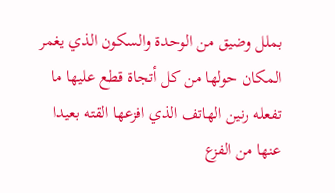بملل وضيق من الوحدة والسكون الذي يغمر المكان حولها من كل أتجاة قطع عليها ما تفعله رنين الهاتف الذي افزعها القته بعيدا عنها من الفزع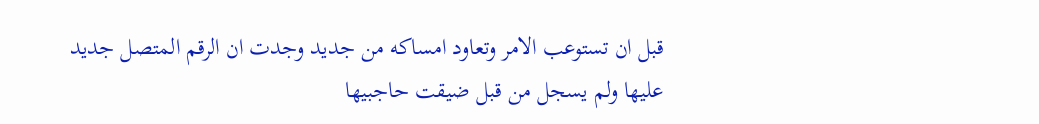قبل ان تستوعب الامر وتعاود امساكه من جديد وجدت ان الرقم المتصل جديد عليها ولم يسجل من قبل ضيقت حاجبيها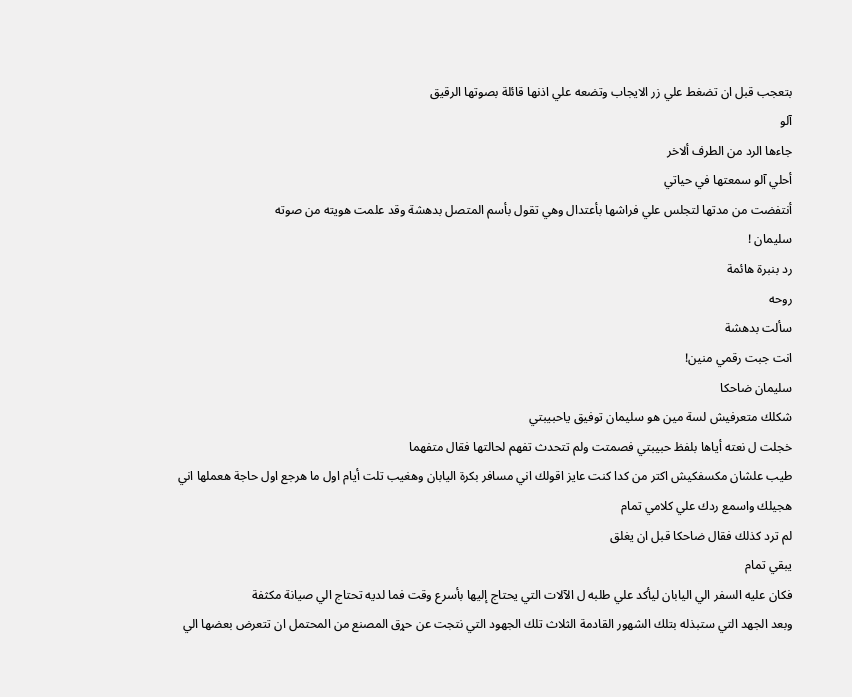بتعجب قبل ان تضغط علي زر الايجاب وتضعه علي اذنها قائلة بصوتها الرقيق
آلو
جاءها الرد من الطرف ألاخر
أحلي آلو سمعتها في حياتي
أنتفضت من مدتها لتجلس علي فراشها بأعتدال وهي تقول بأسم المتصل بدهشة وقد علمت هويته من صوته
سليمان !
رد بنبرة هائمة
روحه
سألت بدهشة
انت جبت رقمي منين!
سليمان ضاحكا
شكلك متعرفيش لسة مين هو سليمان توفيق ياحبيبتي
خجلت ل نعته أياها بلفظ حبيبتي فصمتت ولم تتحدث تفهم لحالتها فقال متفهما
طيب علشان مكسفكيش اكتر من كدا كنت عايز اقولك اني مسافر بكرة اليابان وهغيب تلت أيام اول ما هرجع اول حاجة هعملها اني هجيلك واسمع ردك علي كلامي تمام
لم ترد كذلك فقال ضاحكا قبل ان يغلق
يبقي تمام
فكان عليه السفر الي اليابان ليأكد علي طلبه ل الآلات التي يحتاج إليها بأسرع وقت فما لديه تحتاج الي صيانة مكثفة
وبعد الجهد التي ستبذله بتلك الشهور القادمة الثلاث تلك الجهود التي نتجت عن حړق المصنع من المحتمل ان تتعرض بعضها الي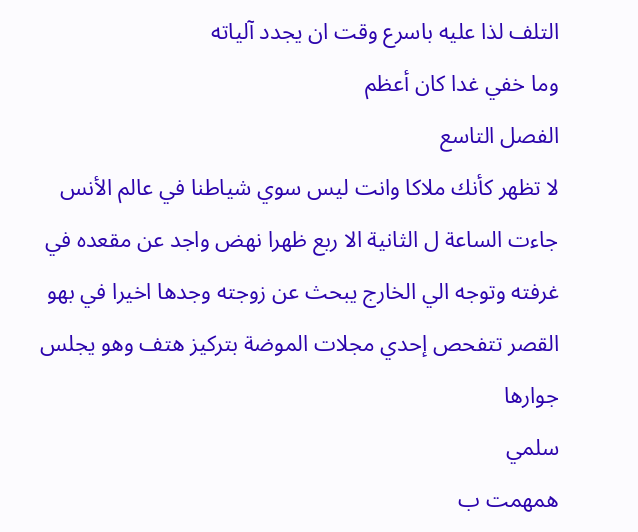التلف لذا عليه باسرع وقت ان يجدد آلياته
وما خفي غدا كان أعظم
الفصل التاسع
لا تظهر كأنك ملاكا وانت ليس سوي شياطنا في عالم الأنس
جاءت الساعة ل الثانية الا ربع ظهرا نهض واجد عن مقعده في غرفته وتوجه الي الخارج يبحث عن زوجته وجدها اخيرا في بهو القصر تتفحص إحدي مجلات الموضة بتركيز هتف وهو يجلس جوارها
سلمي
همهمت ب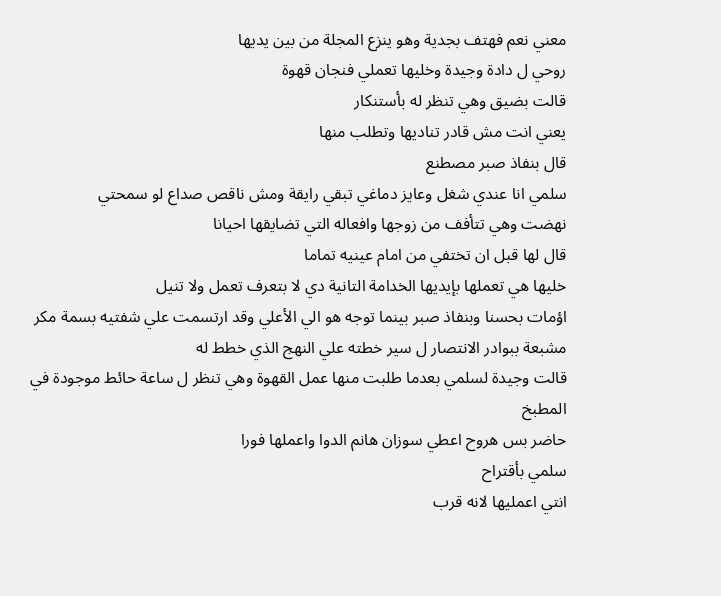معني نعم فهتف بجدية وهو ينزع المجلة من بين يديها
روحي ل دادة وجيدة وخليها تعملي فنجان قهوة
قالت بضيق وهي تنظر له بأستنكار
يعني انت مش قادر تناديها وتطلب منها
قال بنفاذ صبر مصطنع
سلمي انا عندي شغل وعايز دماغي تبقي رايقة ومش ناقص صداع لو سمحتي
نهضت وهي تتأفف من زوجها وافعاله التي تضايقها احيانا
قال لها قبل ان تختفي من امام عينيه تماما
خليها هي تعملها بإيديها الخدامة التانية دي لا بتعرف تعمل ولا تنيل
اؤمات بحسنا وبنفاذ صبر بينما توجه هو الي الأعلي وقد ارتسمت علي شفتيه بسمة مكر مشبعة ببوادر الانتصار ل سير خطته علي النهج الذي خطط له
قالت وجيدة لسلمي بعدما طلبت منها عمل القهوة وهي تنظر ل ساعة حائط موجودة في المطبخ
حاضر بس هروح اعطي سوزان هانم الدوا واعملها فورا
سلمي بأقتراح
انتي اعمليها لانه قرب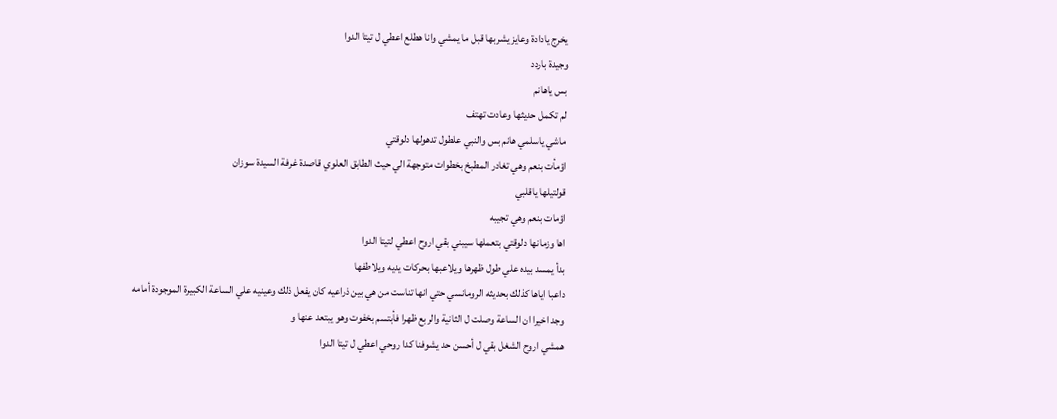يخرج يادادة وعايز يشربها قبل ما يمشي وانا هطلع اعطي ل تيتا الدوا
وجيدة باردد
بس ياهانم
لم تكمل حديثها وعادت تهتف
ماشي ياسلمي هانم بس والنبي علطول تدهولها دلوقتي
اؤمأت بنعم وهي تغادر المطبخ بخطوات متوجهة الي حيث الطابق العلوي قاصدة غرفة السيدة سوزان
قولتيلها ياقلبي
اؤمات بنعم وهي تجيبه
اها وزمانها دلوقتي بتعملها سيبني بقي اروح اعطي لتيتا الدوا
بدأ يمسد بيده علي طول ظهرها ويلاعبها بحركات يديه ويلاطفها
داعبا اياها كذلك بحديثه الرومانسي حتي انها تناست من هي بين ذراعيه كان يفعل ذلك وعينيه علي الساعة الكبيرة الموجودة أمامه
وجد اخيرا ان الساعة وصلت ل الثانية والربع ظهرا فأبتسم بخفوت وهو يبتعد عنها و
همشي اروح الشغل بقي ل أحسن حد يشوفنا كدا روحي اعطي ل تيتا الدوا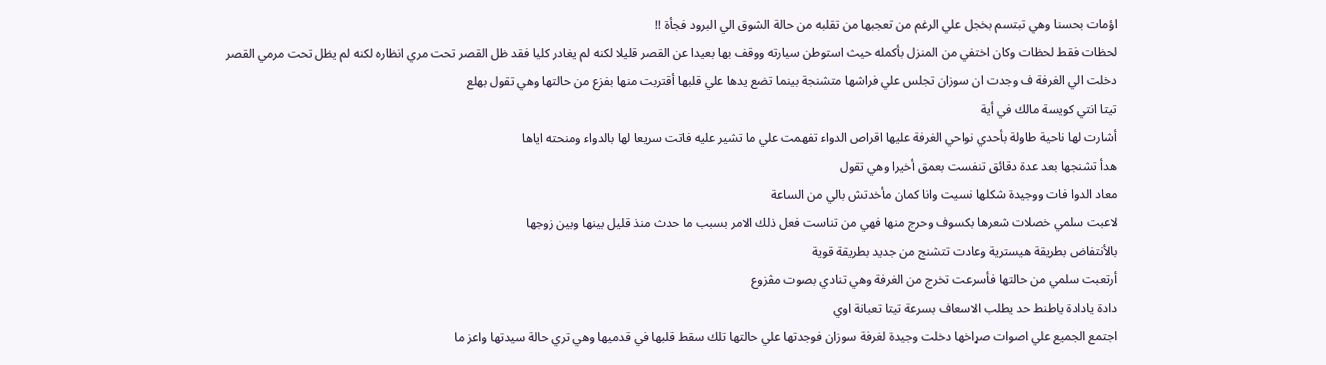اؤمات بحسنا وهي تبتسم بخجل علي الرغم من تعجبها من تقلبه من حالة الشوق الي البرود فجأة !!
لحظات فقط لحظات وكان اختفي من المنزل بأكمله حيث استوطن سيارته ووقف بها بعيدا عن القصر قليلا لكنه لم يغادر كليا فقد ظل القصر تحت مري انظاره لكنه لم يظل تحت مرمي القصر
دخلت الي الغرفة ف وجدت ان سوزان تجلس علي فراشها متشنجة بينما تضع يدها علي قلبها أقتربت منها بفزع من حالتها وهي تقول بهلع
تيتا انتي كويسة مالك في أية
أشارت لها ناحية طاولة بأحدي نواحي الغرفة عليها اقراص الدواء تفهمت علي ما تشير عليه فاتت سريعا لها بالدواء ومنحته اياها
هدأ تشنجها بعد عدة دقائق تنفست بعمق أخيرا وهي تقول
معاد الدوا فات ووجيدة شكلها نسيت وانا كمان مأخدتش بالي من الساعة
لاعبت سلمي خصلات شعرها بكسوف وحرج منها فهي من تناست فعل ذلك الامر بسبب ما حدث منذ قليل بينها وبين زوجها
بالأنتفاض بطريقة هيسترية وعادت تتشنج من جديد بطريقة قوية
أرتعبت سلمي من حالتها فأسرعت تخرج من الغرفة وهي تنادي بصوت مڤزوع
دادة يادادة ياطنط حد يطلب الاسعاف بسرعة تيتا تعبانة اوي
اجتمع الجميع علي اصوات صړاخها دخلت وجيدة لغرفة سوزان فوجدتها علي حالتها تلك سقط قلبها في قدميها وهي تري حالة سيدتها واعز ما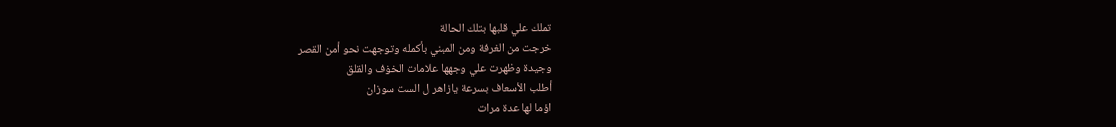تملك علي قلبها بتلك الحالة
خرجت من الغرفة ومن المبني بأكمله وتوجهت نحو أمن القصر
وجيدة وظهرت علي وجهها علامات الخۏف والقلق
أطلب الأسعاف بسرعة يازاهر ل الست سوزان
اؤما لها عدة مرات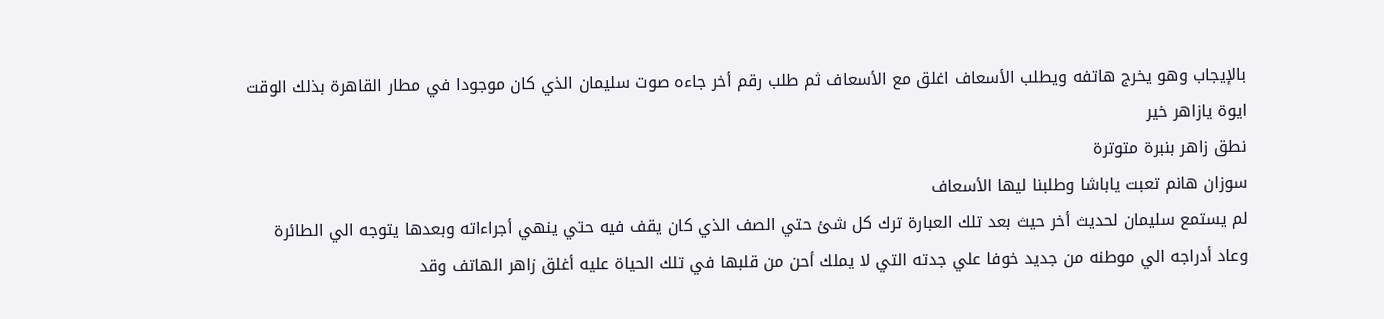بالإيجاب وهو يخرج هاتفه ويطلب الأسعاف اغلق مع الأسعاف ثم طلب رقم أخر جاءه صوت سليمان الذي كان موجودا في مطار القاهرة بذلك الوقت
ايوة يازاهر خير
نطق زاهر بنبرة متوترة
سوزان هانم تعبت ياباشا وطلبنا ليها الأسعاف
لم يستمع سليمان لحديث أخر حيث بعد تلك العبارة ترك كل شئ حتي الصف الذي كان يقف فيه حتي ينهي أجراءاته وبعدها يتوجه الي الطائرة
وعاد أدراجه الي موطنه من جديد خوفا علي جدته التي لا يملك أحن من قلبها في تلك الحياة عليه أغلق زاهر الهاتف وقد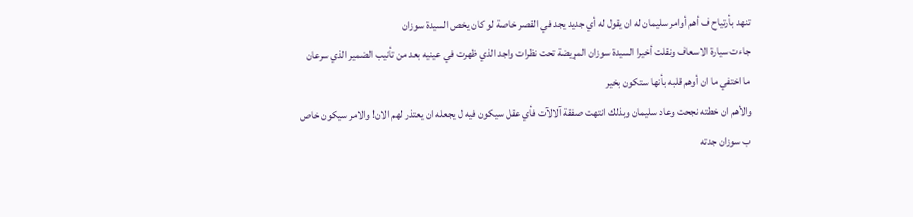تنهد بأرتياح ف أهم أوامر سليمان له ان يقول له أي جديد يجد في القصر خاصة لو كان يخص السيدة سوزان
جاءت سيارة الاسعاف ونقلت أخيرا السيدة سوزان المړيضة تحت نظرات واجد الذي ظهرت في عينيه بعد من تأنيب الضمير الذي سرعان ما اختفي ما ان أوهم قلبه بأنها ستكون بخير
والأهم ان خطته نجحت وعاد سليمان وبذلك انتهت صفقة آلالآت فأي عقل سيكون فيه ل يجعله ان يعتذر لهم الان! والامر سيكون خاص ب سوزان جدته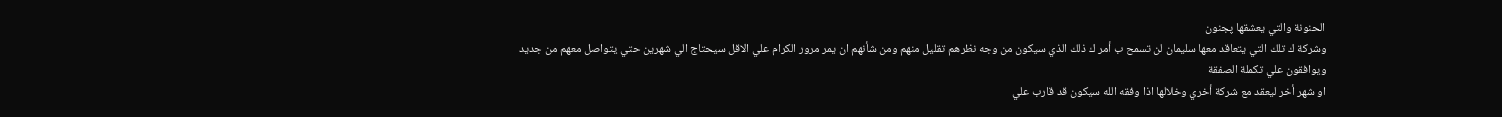الحنونة والتي يعشقها پجنون
وشركة ك تلك التي يتعاقد معها سليمان لن تسمح ب أمر ك ذلك الذي سيكون من وجه نظرهم تقليل منهم ومن شأنهم ان يمر مرور الكرام علي الاقل سيحتاج الي شهرين حتي يتواصل معهم من جديد ويوافقون علي تكملة الصفقة
او شهر أخر ليعقد مع شركة أخري وخلالها اذا وفقه الله سيكون قد قارب علي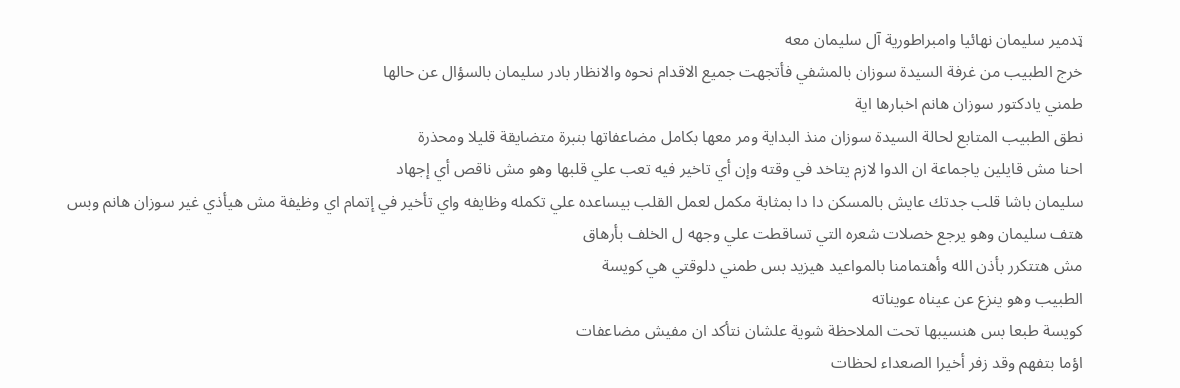ټدمير سليمان نهائيا وامبراطورية آل سليمان معه
خرج الطبيب من غرفة السيدة سوزان بالمشفي فأتجهت جميع الاقدام نحوه والانظار بادر سليمان بالسؤال عن حالها
طمني يادكتور سوزان هانم اخبارها اية
نطق الطبيب المتابع لحالة السيدة سوزان منذ البداية ومر معها بكامل مضاعفاتها بنبرة متضايقة قليلا ومحذرة
احنا مش قايلين ياجماعة ان الدوا لازم يتاخد في وقته وإن أي تاخير فيه تعب علي قلبها وهو مش ناقص أي إجهاد
سليمان باشا قلب جدتك عايش بالمسكن دا دا بمثابة مكمل لعمل القلب بيساعده علي تكمله وظايفه واي تأخير في إتمام اي وظيفة مش هيأذي غير سوزان هانم وبس
هتف سليمان وهو يرجع خصلات شعره التي تساقطت علي وجهه ل الخلف بأرهاق
مش هتتكرر بأذن الله وأهتمامنا بالمواعيد هيزيد بس طمني دلوقتي هي كويسة
الطبيب وهو ينزع عن عيناه عويناته
كويسة طبعا بس هنسيبها تحت الملاحظة شوية علشان نتأكد ان مفيش مضاعفات
اؤما بتفهم وقد زفر أخيرا الصعداء لحظات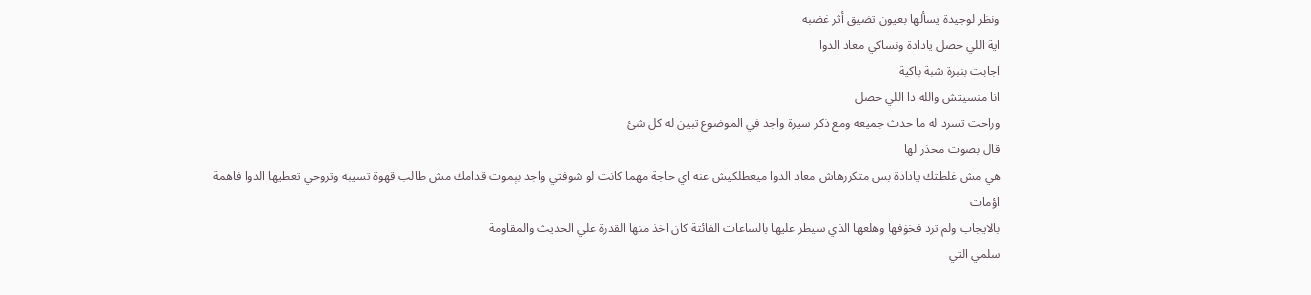ونظر لوجيدة يسألها بعيون تضيق أثر غضبه
اية اللي حصل يادادة ونساكي معاد الدوا
اجابت بنبرة شبة باكية
انا منسيتش والله دا اللي حصل
وراحت تسرد له ما حدث جميعه ومع ذكر سيرة واجد في الموضوع تبين له كل شئ
قال بصوت محذر لها
هي مش غلطتك يادادة بس متكررهاش معاد الدوا ميعطلكيش عنه اي حاجة مهما كانت لو شوفتي واجد بېموت قدامك مش طالب قهوة تسيبه وتروحي تعطيها الدوا فاهمة
اؤمات
بالايجاب ولم ترد فخۏفها وهلعها الذي سيطر عليها بالساعات الفائتة كان اخذ منها القدرة علي الحديث والمقاومة
سلمي التي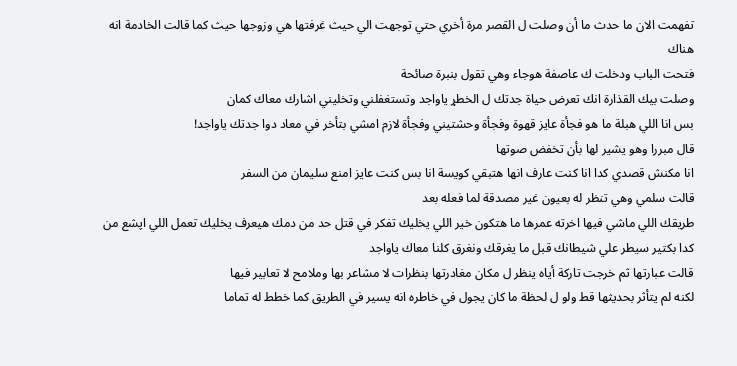تفهمت الان ما حدث ما أن وصلت ل القصر مرة أخري حتي توجهت الي حيث غرفتها هي وزوجها حيث كما قالت الخادمة انه هناك
فتحت الباب ودخلت ك عاصفة هوجاء وهي تقول بنبرة صائحة
وصلت بيك القذارة انك تعرض حياة جدتك ل الخطړ ياواجد وتستغفلني وتخليني اشارك معاك كمان
بس انا اللي هبلة ما هو فجأة عايز قهوة وفجأة وحشتيني وفجأة لازم امشي بتأخر في معاد دوا جدتك ياواجد!
قال مبررا وهو يشير لها بأن تخفض صوتها
انا مكنش قصدي كدا انا كنت عارف انها هتبقي كويسة انا بس كنت عايز امنع سليمان من السفر
قالت سلمي وهي تنظر له بعيون غير مصدقة لما فعله بعد
طريقك اللي ماشي فيها اخرته عمرها ما هتكون خير اللي يخليك تفكر في قتل حد من دمك هيعرف يخليك تعمل اللي اپشع من كدا بكتير سيطر علي شيطانك قبل ما يغرقك ونغرق كلنا معاك ياواجد
قالت عبارتها ثم خرجت تاركة أياه ينظر ل مكان مغادرتها بنظرات لا مشاعر بها وملامح لا تعابير فيها
لكنه لم يتأثر بحديثها قط ولو ل لحظة ما كان يجول في خاطره انه يسير في الطريق كما خطط له تماما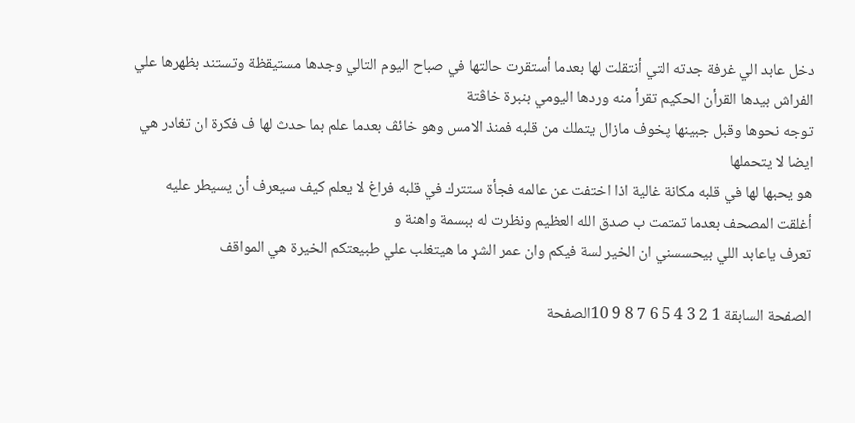دخل عابد الي غرفة جدته التي أنتقلت لها بعدما أستقرت حالتها في صباح اليوم التالي وجدها مستيقظة وتستند بظهرها علي الفراش بيدها القرأن الحكيم تقرأ منه وردها اليومي بنبرة خاڤتة
توجه نحوها وقبل جبينها پخوف مازال يتملك من قلبه فمنذ الامس وهو خائڤ بعدما علم بما حدث لها ف فكرة ان تغادر هي ايضا لا يتحملها
هو يحبها لها في قلبه مكانة غالية اذا اختفت عن عالمه فجأة ستترك في قلبه فراغ لا يعلم كيف سيعرف أن يسيطر عليه
أغلقت المصحف بعدما تمتمت ب صدق الله العظيم ونظرت له ببسمة واهنة و
تعرف ياعابد اللي بيحسسني ان الخير لسة فيكم وان عمر الشړ ما هيتغلب علي طبيعتكم الخيرة هي المواقف

الصفحة السابقة 1 2 3 4 5 6 7 8 9 10الصفحة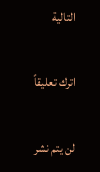التالية

اترك تعليقاً

لن يتم نشر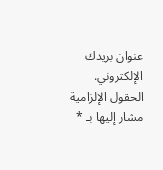عنوان بريدك الإلكتروني. الحقول الإلزامية مشار إليها بـ *